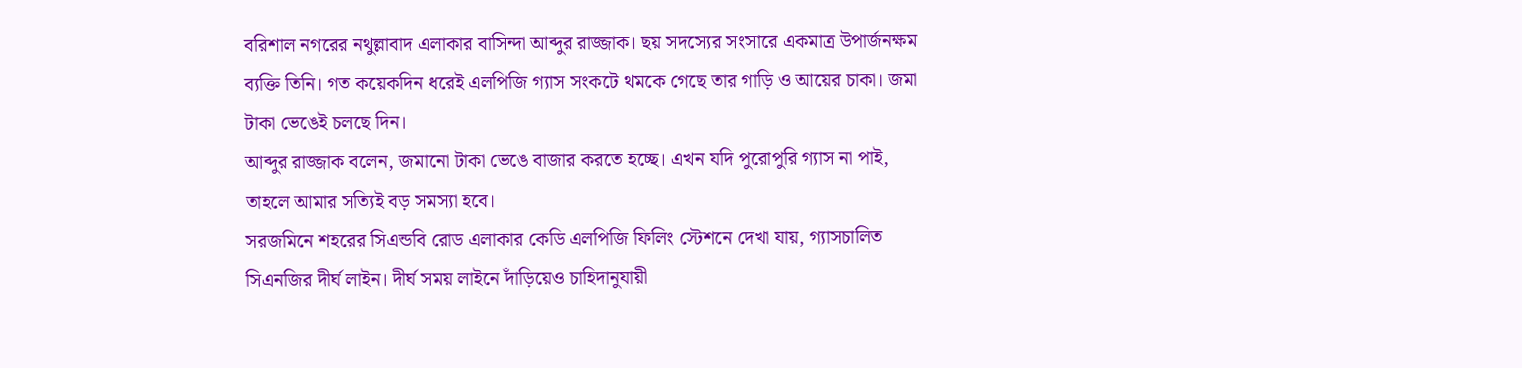বরিশাল নগরের নথুল্লাবাদ এলাকার বাসিন্দা আব্দুর রাজ্জাক। ছয় সদস্যের সংসারে একমাত্র উপার্জনক্ষম ব্যক্তি তিনি। গত কয়েকদিন ধরেই এলপিজি গ্যাস সংকটে থমকে গেছে তার গাড়ি ও আয়ের চাকা। জমা টাকা ভেঙেই চলছে দিন।
আব্দুর রাজ্জাক বলেন, জমানো টাকা ভেঙে বাজার করতে হচ্ছে। এখন যদি পুরোপুরি গ্যাস না পাই, তাহলে আমার সত্যিই বড় সমস্যা হবে।
সরজমিনে শহরের সিএন্ডবি রোড এলাকার কেডি এলপিজি ফিলিং স্টেশনে দেখা যায়, গ্যাসচালিত সিএনজির দীর্ঘ লাইন। দীর্ঘ সময় লাইনে দাঁড়িয়েও চাহিদানুযায়ী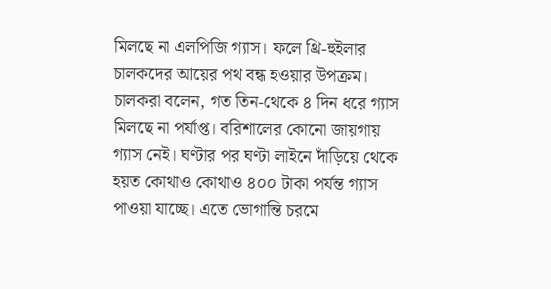মিলছে না এলপিজি গ্যাস। ফলে থ্রি-হুইলার চালকদের আয়ের পথ বন্ধ হওয়ার উপক্রম।
চালকরা বলেন, গত তিন-থেকে ৪ দিন ধরে গ্যাস মিলছে না পর্যাপ্ত। বরিশালের কোনো জায়গায় গ্যাস নেই। ঘণ্টার পর ঘণ্টা লাইনে দাঁড়িয়ে থেকে হয়ত কোথাও কোথাও ৪০০ টাকা পর্যন্ত গ্যাস পাওয়া যাচ্ছে। এতে ভোগান্তি চরমে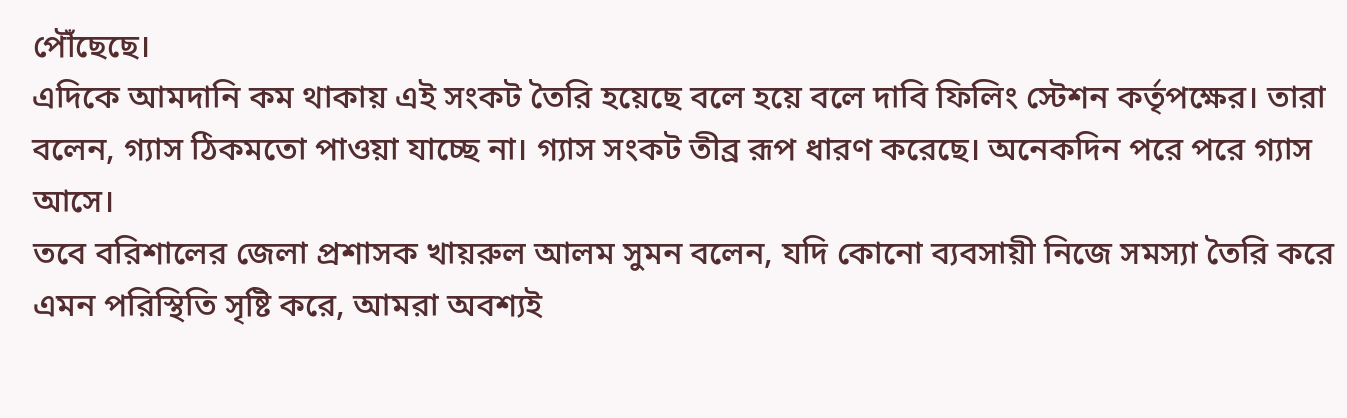পৌঁছেছে।
এদিকে আমদানি কম থাকায় এই সংকট তৈরি হয়েছে বলে হয়ে বলে দাবি ফিলিং স্টেশন কর্তৃপক্ষের। তারা বলেন, গ্যাস ঠিকমতো পাওয়া যাচ্ছে না। গ্যাস সংকট তীব্র রূপ ধারণ করেছে। অনেকদিন পরে পরে গ্যাস আসে।
তবে বরিশালের জেলা প্রশাসক খায়রুল আলম সুমন বলেন, যদি কোনো ব্যবসায়ী নিজে সমস্যা তৈরি করে এমন পরিস্থিতি সৃষ্টি করে, আমরা অবশ্যই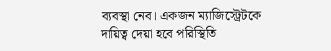ব্যবস্থা নেব। একজন ম্যাজিস্ট্রেটকে দায়িত্ব দেয়া হবে পরিস্থিতি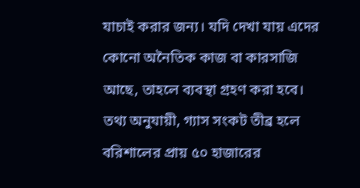যাচাই করার জন্য। যদি দেখা যায় এদের কোনো অনৈতিক কাজ বা কারসাজি আছে, তাহলে ব্যবস্থা গ্রহণ করা হবে।
তথ্য অনুযায়ী, গ্যাস সংকট তীব্র হলে বরিশালের প্রায় ৫০ হাজারের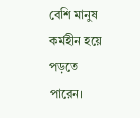বেশি মানুষ কর্মহীন হয়ে পড়তে পারেন।